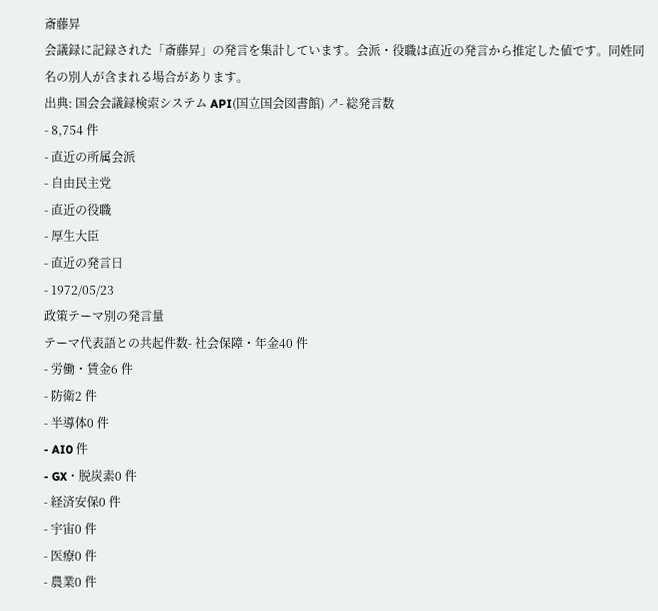斎藤昇
会議録に記録された「斎藤昇」の発言を集計しています。会派・役職は直近の発言から推定した値です。同姓同名の別人が含まれる場合があります。
出典: 国会会議録検索システム API(国立国会図書館) ↗- 総発言数
- 8,754 件
- 直近の所属会派
- 自由民主党
- 直近の役職
- 厚生大臣
- 直近の発言日
- 1972/05/23
政策テーマ別の発言量
テーマ代表語との共起件数- 社会保障・年金40 件
- 労働・賃金6 件
- 防衛2 件
- 半導体0 件
- AI0 件
- GX・脱炭素0 件
- 経済安保0 件
- 宇宙0 件
- 医療0 件
- 農業0 件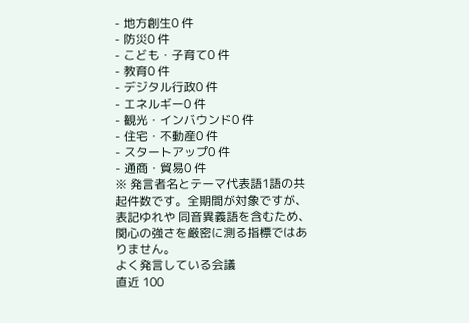- 地方創生0 件
- 防災0 件
- こども・子育て0 件
- 教育0 件
- デジタル行政0 件
- エネルギー0 件
- 観光・インバウンド0 件
- 住宅・不動産0 件
- スタートアップ0 件
- 通商・貿易0 件
※ 発言者名とテーマ代表語1語の共起件数です。全期間が対象ですが、表記ゆれや 同音異義語を含むため、関心の強さを厳密に測る指標ではありません。
よく発言している会議
直近 100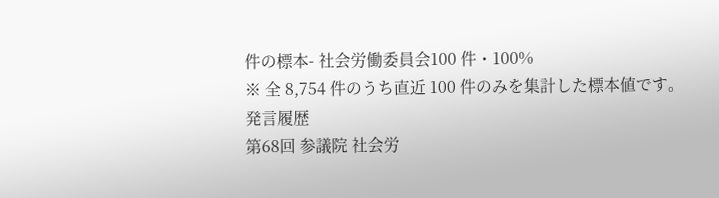件の標本- 社会労働委員会100 件・100%
※ 全 8,754 件のうち直近 100 件のみを集計した標本値です。
発言履歴
第68回 参議院 社会労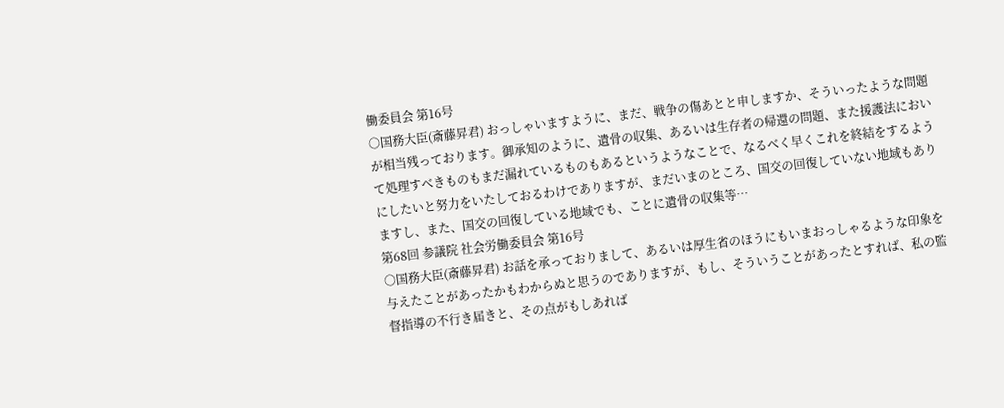働委員会 第16号
○国務大臣(斎藤昇君) おっしゃいますように、まだ、戦争の傷あとと申しますか、そういったような問題が相当残っております。御承知のように、遺骨の収集、あるいは生存者の帰還の問題、また援護法において処理すべきものもまだ漏れているものもあるというようなことで、なるべく早くこれを終結をするようにしたいと努力をいたしておるわけでありますが、まだいまのところ、国交の回復していない地域もありますし、また、国交の回復している地域でも、ことに遺骨の収集等…
第68回 参議院 社会労働委員会 第16号
○国務大臣(斎藤昇君) お話を承っておりまして、あるいは厚生省のほうにもいまおっしゃるような印象を与えたことがあったかもわからぬと思うのでありますが、もし、そういうことがあったとすれば、私の監督指導の不行き届きと、その点がもしあれば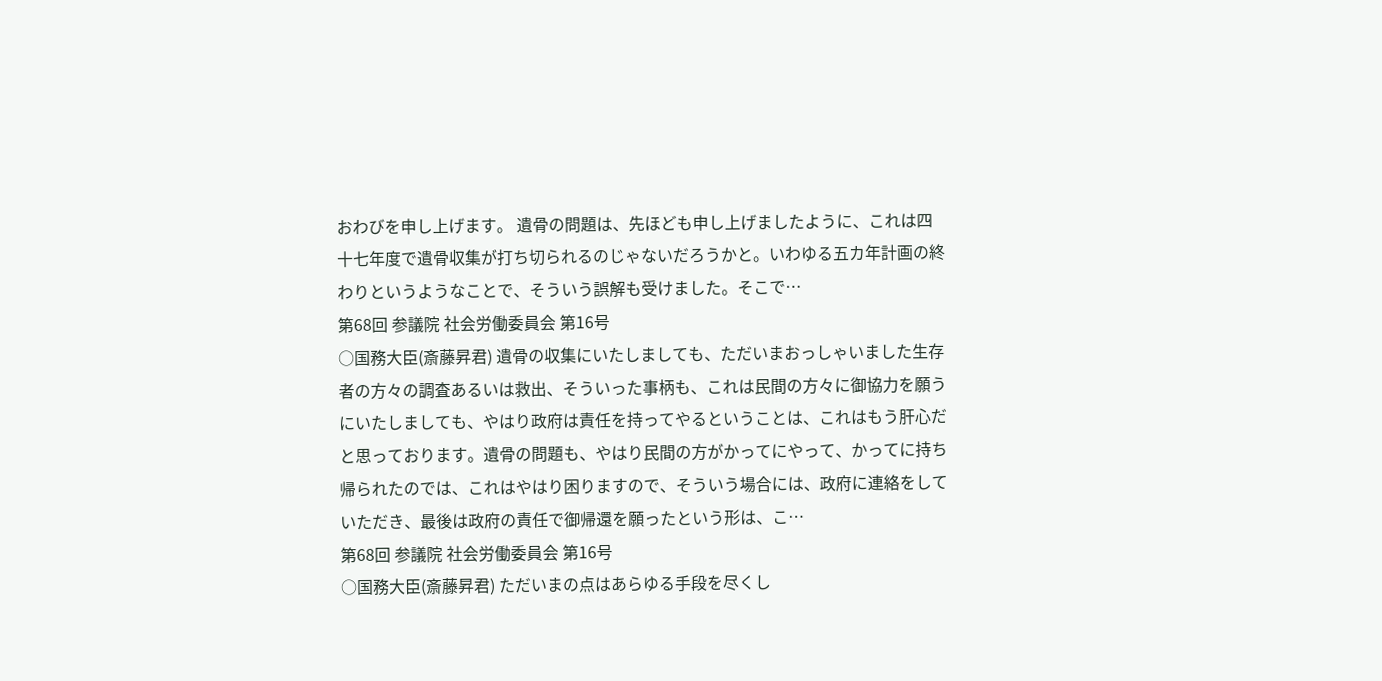おわびを申し上げます。 遺骨の問題は、先ほども申し上げましたように、これは四十七年度で遺骨収集が打ち切られるのじゃないだろうかと。いわゆる五カ年計画の終わりというようなことで、そういう誤解も受けました。そこで…
第68回 参議院 社会労働委員会 第16号
○国務大臣(斎藤昇君) 遺骨の収集にいたしましても、ただいまおっしゃいました生存者の方々の調査あるいは救出、そういった事柄も、これは民間の方々に御協力を願うにいたしましても、やはり政府は責任を持ってやるということは、これはもう肝心だと思っております。遺骨の問題も、やはり民間の方がかってにやって、かってに持ち帰られたのでは、これはやはり困りますので、そういう場合には、政府に連絡をしていただき、最後は政府の責任で御帰還を願ったという形は、こ…
第68回 参議院 社会労働委員会 第16号
○国務大臣(斎藤昇君) ただいまの点はあらゆる手段を尽くし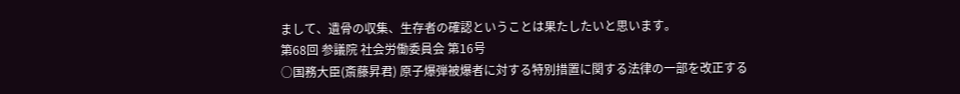まして、遺骨の収集、生存者の確認ということは果たしたいと思います。
第68回 参議院 社会労働委員会 第16号
○国務大臣(斎藤昇君) 原子爆弾被爆者に対する特別措置に関する法律の一部を改正する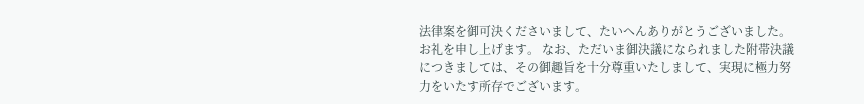法律案を御可決くださいまして、たいへんありがとうございました。お礼を申し上げます。 なお、ただいま御決議になられました附帯決議につきましては、その御趣旨を十分尊重いたしまして、実現に極力努力をいたす所存でございます。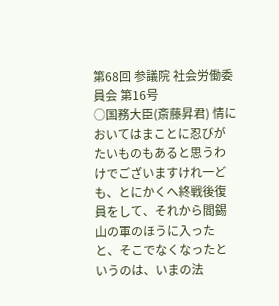第68回 参議院 社会労働委員会 第16号
○国務大臣(斎藤昇君) 情においてはまことに忍びがたいものもあると思うわけでございますけれ一ども、とにかくへ終戦後復員をして、それから閻錫山の軍のほうに入ったと、そこでなくなったというのは、いまの法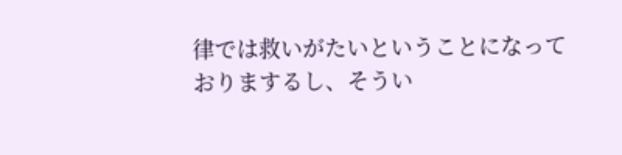律では救いがたいということになっておりまするし、そうい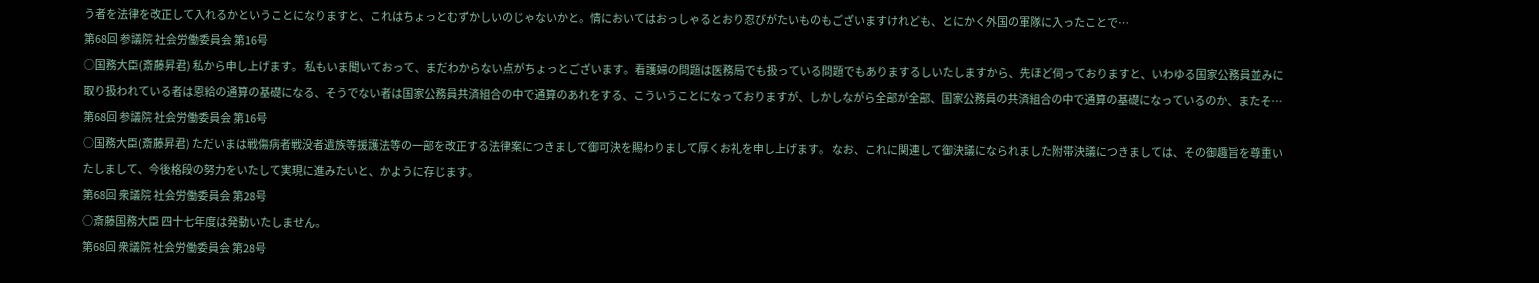う者を法律を改正して入れるかということになりますと、これはちょっとむずかしいのじゃないかと。情においてはおっしゃるとおり忍びがたいものもございますけれども、とにかく外国の軍隊に入ったことで…
第68回 参議院 社会労働委員会 第16号
○国務大臣(斎藤昇君) 私から申し上げます。 私もいま聞いておって、まだわからない点がちょっとございます。看護婦の問題は医務局でも扱っている問題でもありまするしいたしますから、先ほど伺っておりますと、いわゆる国家公務員並みに取り扱われている者は恩給の通算の基礎になる、そうでない者は国家公務員共済組合の中で通算のあれをする、こういうことになっておりますが、しかしながら全部が全部、国家公務員の共済組合の中で通算の基礎になっているのか、またそ…
第68回 参議院 社会労働委員会 第16号
○国務大臣(斎藤昇君) ただいまは戦傷病者戦没者遺族等援護法等の一部を改正する法律案につきまして御可決を賜わりまして厚くお礼を申し上げます。 なお、これに関連して御決議になられました附帯決議につきましては、その御趣旨を尊重いたしまして、今後格段の努力をいたして実現に進みたいと、かように存じます。
第68回 衆議院 社会労働委員会 第28号
○斎藤国務大臣 四十七年度は発動いたしません。
第68回 衆議院 社会労働委員会 第28号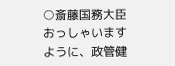○斎藤国務大臣 おっしゃいますように、政管健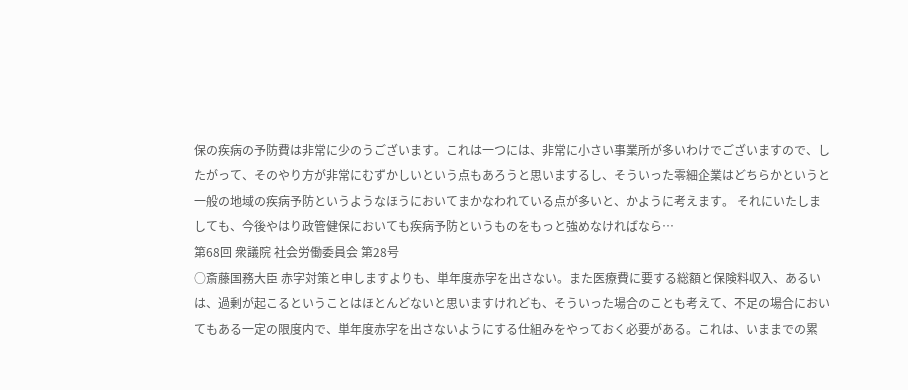保の疾病の予防費は非常に少のうございます。これは一つには、非常に小さい事業所が多いわけでございますので、したがって、そのやり方が非常にむずかしいという点もあろうと思いまするし、そういった零細企業はどちらかというと一般の地域の疾病予防というようなほうにおいてまかなわれている点が多いと、かように考えます。 それにいたしましても、今後やはり政管健保においても疾病予防というものをもっと強めなければなら…
第68回 衆議院 社会労働委員会 第28号
○斎藤国務大臣 赤字対策と申しますよりも、単年度赤字を出さない。また医療費に要する総額と保険料収入、あるいは、過剰が起こるということはほとんどないと思いますけれども、そういった場合のことも考えて、不足の場合においてもある一定の限度内で、単年度赤字を出さないようにする仕組みをやっておく必要がある。これは、いままでの累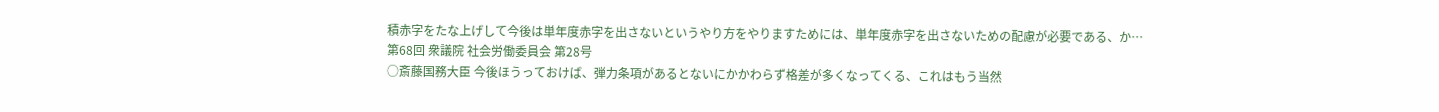積赤字をたな上げして今後は単年度赤字を出さないというやり方をやりますためには、単年度赤字を出さないための配慮が必要である、か…
第68回 衆議院 社会労働委員会 第28号
○斎藤国務大臣 今後ほうっておけば、弾力条項があるとないにかかわらず格差が多くなってくる、これはもう当然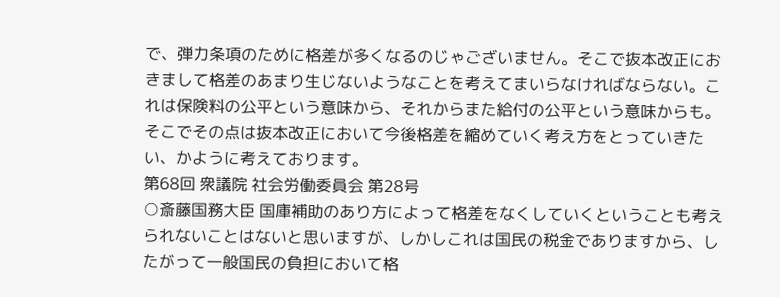で、弾力条項のために格差が多くなるのじゃございません。そこで抜本改正におきまして格差のあまり生じないようなことを考えてまいらなければならない。これは保険料の公平という意味から、それからまた給付の公平という意味からも。そこでその点は抜本改正において今後格差を縮めていく考え方をとっていきたい、かように考えております。
第68回 衆議院 社会労働委員会 第28号
○斎藤国務大臣 国庫補助のあり方によって格差をなくしていくということも考えられないことはないと思いますが、しかしこれは国民の税金でありますから、したがって一般国民の負担において格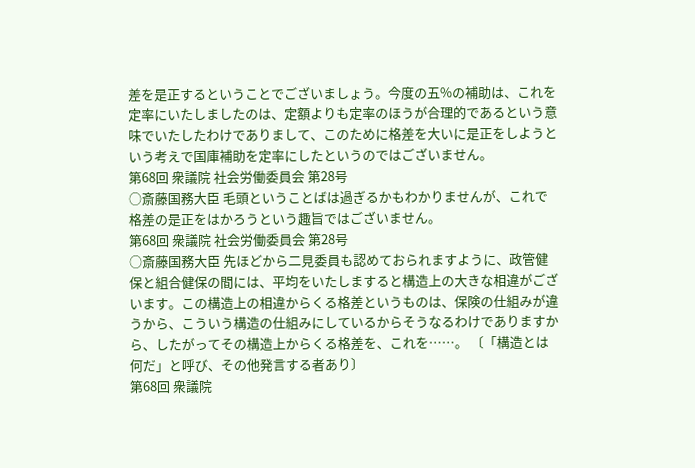差を是正するということでございましょう。今度の五%の補助は、これを定率にいたしましたのは、定額よりも定率のほうが合理的であるという意味でいたしたわけでありまして、このために格差を大いに是正をしようという考えで国庫補助を定率にしたというのではございません。
第68回 衆議院 社会労働委員会 第28号
○斎藤国務大臣 毛頭ということばは過ぎるかもわかりませんが、これで格差の是正をはかろうという趣旨ではございません。
第68回 衆議院 社会労働委員会 第28号
○斎藤国務大臣 先ほどから二見委員も認めておられますように、政管健保と組合健保の間には、平均をいたしますると構造上の大きな相違がございます。この構造上の相違からくる格差というものは、保険の仕組みが違うから、こういう構造の仕組みにしているからそうなるわけでありますから、したがってその構造上からくる格差を、これを……。 〔「構造とは何だ」と呼び、その他発言する者あり〕
第68回 衆議院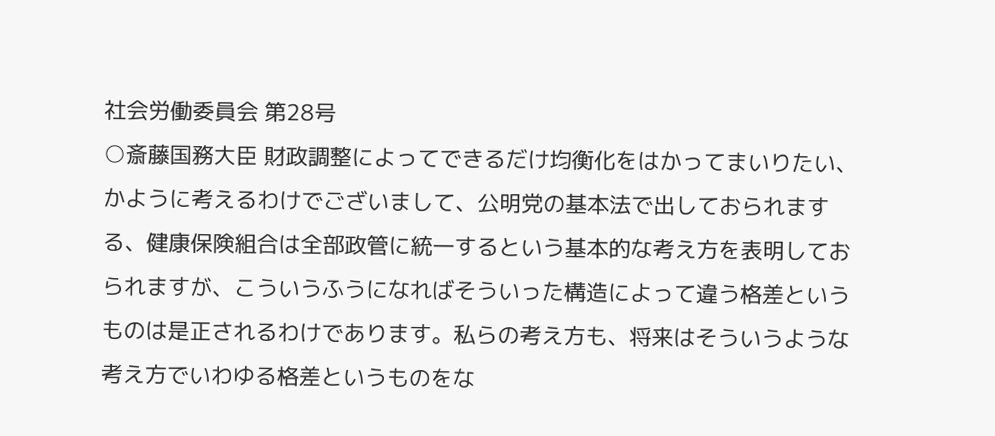社会労働委員会 第28号
○斎藤国務大臣 財政調整によってできるだけ均衡化をはかってまいりたい、かように考えるわけでございまして、公明党の基本法で出しておられまする、健康保険組合は全部政管に統一するという基本的な考え方を表明しておられますが、こういうふうになればそういった構造によって違う格差というものは是正されるわけであります。私らの考え方も、将来はそういうような考え方でいわゆる格差というものをな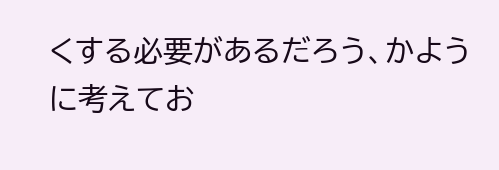くする必要があるだろう、かように考えてお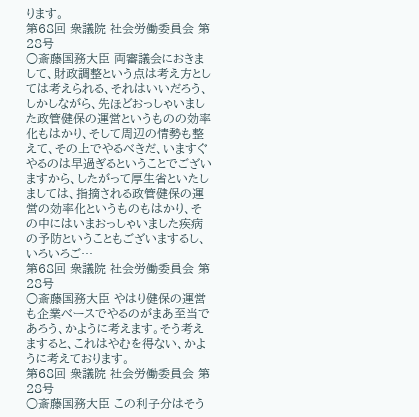ります。
第68回 衆議院 社会労働委員会 第28号
○斎藤国務大臣 両審議会におきまして、財政調整という点は考え方としては考えられる、それはいいだろう、しかしながら、先ほどおっしゃいました政管健保の運営というものの効率化もはかり、そして周辺の情勢も整えて、その上でやるべきだ、いますぐやるのは早過ぎるということでございますから、したがって厚生省といたしましては、指摘される政管健保の運営の効率化というものもはかり、その中にはいまおっしゃいました疾病の予防ということもございまするし、いろいろご…
第68回 衆議院 社会労働委員会 第28号
○斎藤国務大臣 やはり健保の運営も企業べースでやるのがまあ至当であろう、かように考えます。そう考えますると、これはやむを得ない、かように考えております。
第68回 衆議院 社会労働委員会 第28号
○斎藤国務大臣 この利子分はそう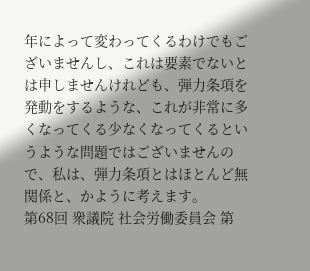年によって変わってくるわけでもございませんし、これは要素でないとは申しませんけれども、弾力条項を発動をするような、これが非常に多くなってくる少なくなってくるというような問題ではございませんので、私は、弾力条項とはほとんど無関係と、かように考えます。
第68回 衆議院 社会労働委員会 第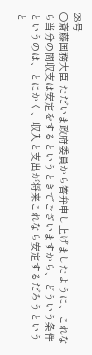28号
○斎藤国務大臣 ただいま政府委員から答弁申し上げましたように、これなら当分の間収支は安定をするというときでございますから、どういう条件というのは、とにかく、収入と支出が将来これなら安定するだろうというと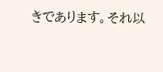きであります。それ以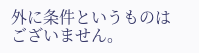外に条件というものはございません。